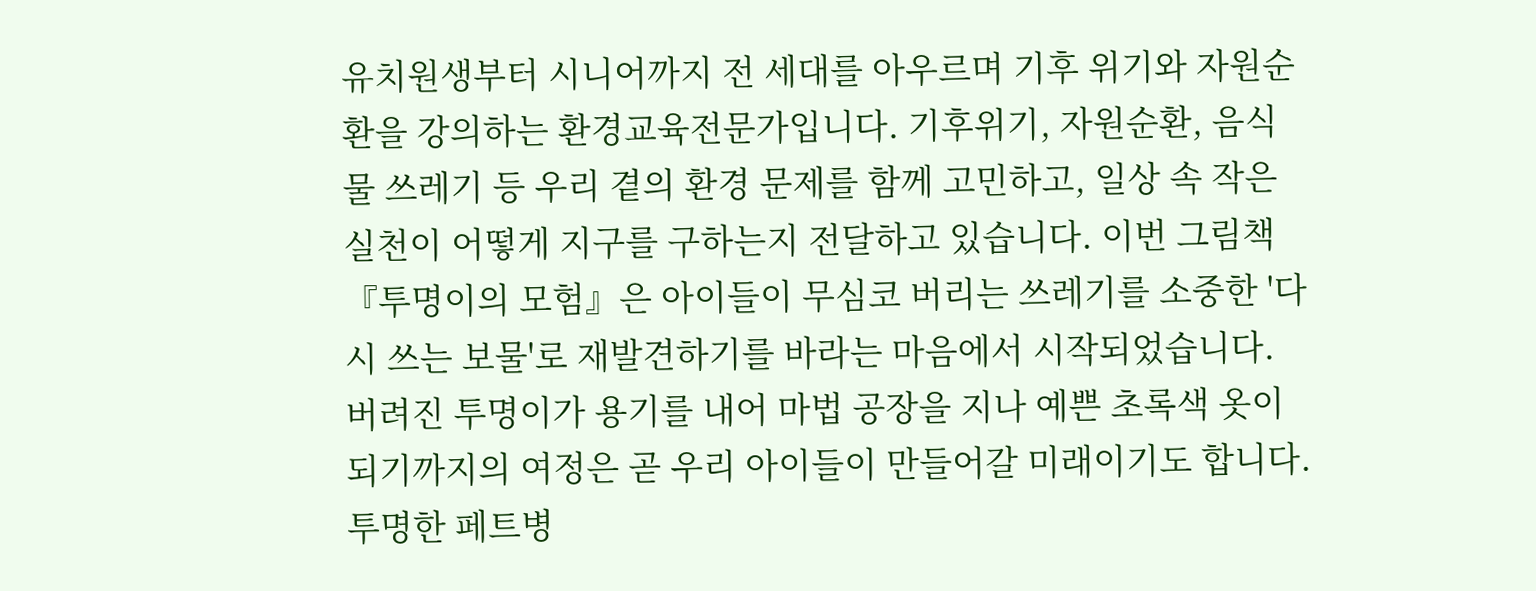유치원생부터 시니어까지 전 세대를 아우르며 기후 위기와 자원순환을 강의하는 환경교육전문가입니다. 기후위기, 자원순환, 음식물 쓰레기 등 우리 곁의 환경 문제를 함께 고민하고, 일상 속 작은 실천이 어떻게 지구를 구하는지 전달하고 있습니다. 이번 그림책 『투명이의 모험』은 아이들이 무심코 버리는 쓰레기를 소중한 '다시 쓰는 보물'로 재발견하기를 바라는 마음에서 시작되었습니다. 버려진 투명이가 용기를 내어 마법 공장을 지나 예쁜 초록색 옷이 되기까지의 여정은 곧 우리 아이들이 만들어갈 미래이기도 합니다. 투명한 페트병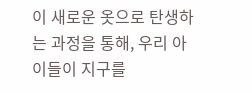이 새로운 옷으로 탄생하는 과정을 통해, 우리 아이들이 지구를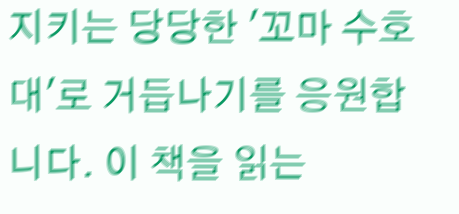지키는 당당한 '꼬마 수호대'로 거듭나기를 응원합니다. 이 책을 읽는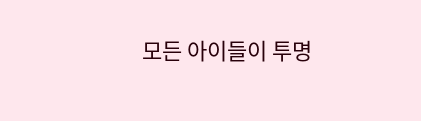모든 아이들이 투명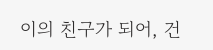이의 친구가 되어, 건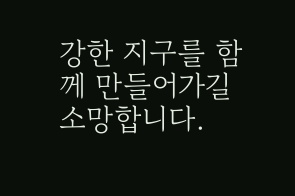강한 지구를 함께 만들어가길 소망합니다.